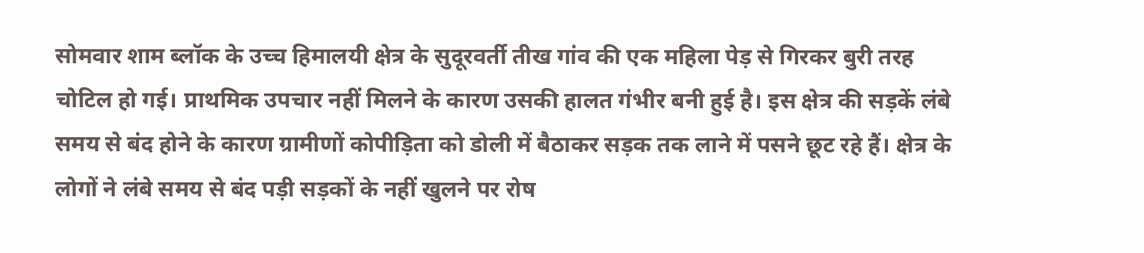सोमवार शाम ब्लॉक के उच्च हिमालयी क्षेत्र के सुदूरवर्ती तीख गांव की एक महिला पेड़ से गिरकर बुरी तरह चोटिल हो गई। प्राथमिक उपचार नहीं मिलने के कारण उसकी हालत गंभीर बनी हुई है। इस क्षेत्र की सड़कें लंबे समय से बंद होने के कारण ग्रामीणों कोपीड़िता को डोली में बैठाकर सड़क तक लाने में पसने छूट रहे हैं। क्षेत्र के लोगों ने लंबे समय से बंद पड़ी सड़कों के नहीं खुलने पर रोष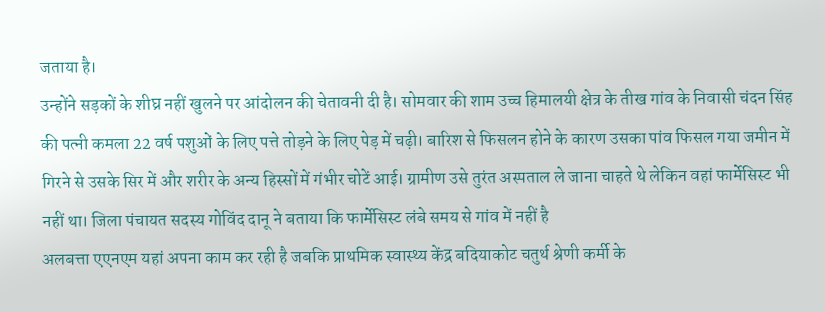जताया है।
उन्होंने सड़कों के शीघ्र नहीं खुलने पर आंदोलन की चेतावनी दी है। सोमवार की शाम उच्च हिमालयी क्षेत्र के तीख गांव के निवासी चंदन सिंह की पत्नी कमला 22 वर्ष पशुओं के लिए पत्ते तोड़ने के लिए पेड़ में चढ़ी। बारिश से फिसलन होने के कारण उसका पांव फिसल गया जमीन में गिरने से उसके सिर में और शरीर के अन्य हिस्सों में गंभीर चोटें आई। ग्रामीण उसे तुरंत अस्पताल ले जाना चाहते थे लेकिन वहां फार्मेसिस्ट भी नहीं था। जिला पंचायत सदस्य गोविंद दानू ने बताया कि फार्मेसिस्ट लंबे समय से गांव में नहीं है
अलबत्ता एएनएम यहां अपना काम कर रही है जबकि प्राथमिक स्वास्थ्य केंद्र बदियाकोट चतुर्थ श्रेणी कर्मी के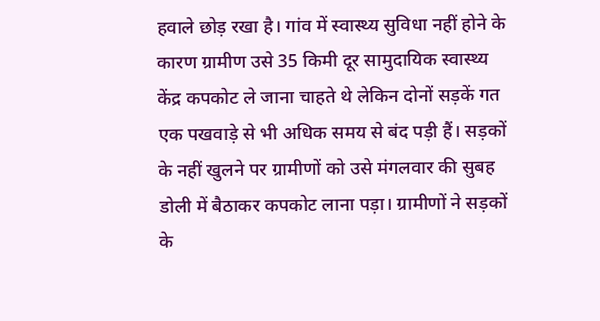हवाले छोड़ रखा है। गांव में स्वास्थ्य सुविधा नहीं होने के कारण ग्रामीण उसे 35 किमी दूर सामुदायिक स्वास्थ्य केंद्र कपकोट ले जाना चाहते थे लेकिन दोनों सड़कें गत एक पखवाड़े से भी अधिक समय से बंद पड़ी हैं। सड़कों के नहीं खुलने पर ग्रामीणों को उसे मंगलवार की सुबह डोली में बैठाकर कपकोट लाना पड़ा। ग्रामीणों ने सड़कों के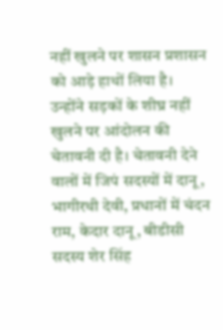नहीं खुलने पर शासन प्रशासन को आड़े हाथों लिया है।
उन्होंने सड़कों के शीघ्र नहीं खुलने पर आंदोलन की चेतावनी दी है। चेतावनी देने वालों में जिपं सदस्यों में दानू, भागीरथी देवी, प्रधानों में चंदन राम, केदार दानू, बीडीसी सदस्य शेर सिंह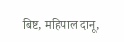बिष्ट, महिपाल दानू,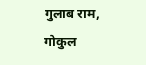गुलाब राम, गोकुल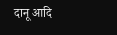दानू आदि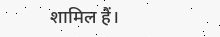शामिल हैं।